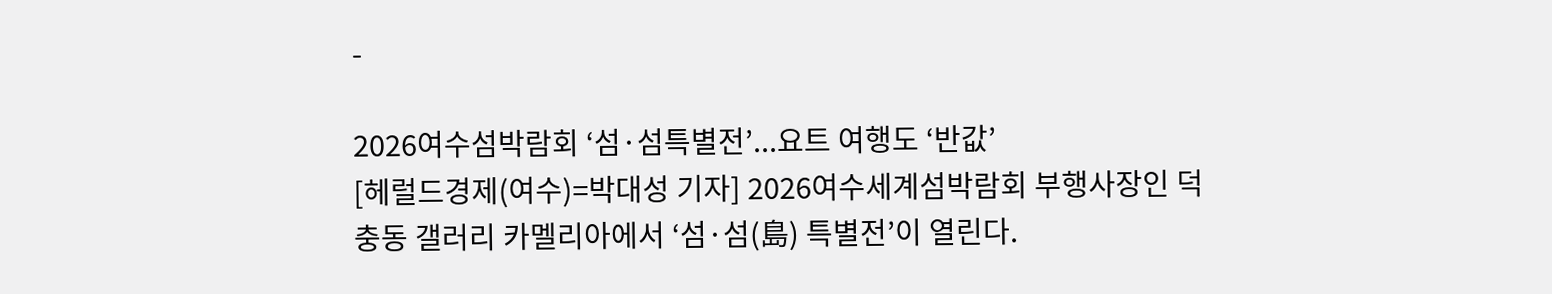-

2026여수섬박람회 ‘섬·섬특별전’...요트 여행도 ‘반값’
[헤럴드경제(여수)=박대성 기자] 2026여수세계섬박람회 부행사장인 덕충동 갤러리 카멜리아에서 ‘섬·섬(島) 특별전’이 열린다.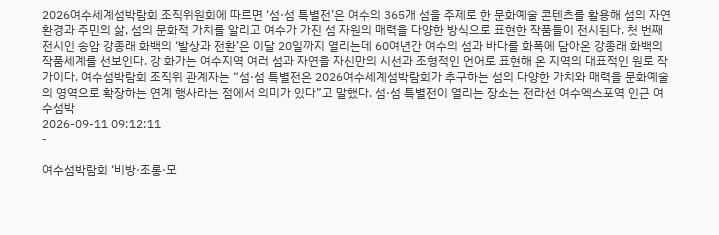2026여수세계섬박람회 조직위원회에 따르면 ‘섬·섬 특별전’은 여수의 365개 섬을 주제로 한 문화예술 콘텐츠를 활용해 섬의 자연환경과 주민의 삶, 섬의 문화적 가치를 알리고 여수가 가진 섬 자원의 매력을 다양한 방식으로 표현한 작품들이 전시된다. 첫 번째 전시인 송암 강종래 화백의 ‘발상과 전환’은 이달 20일까지 열리는데 60여년간 여수의 섬과 바다를 화폭에 담아온 강종래 화백의 작품세계를 선보인다. 강 화가는 여수지역 여러 섬과 자연을 자신만의 시선과 조형적인 언어로 표현해 온 지역의 대표적인 원로 작가이다. 여수섬박람회 조직위 관계자는 “섬·섬 특별전은 2026여수세계섬박람회가 추구하는 섬의 다양한 가치와 매력을 문화예술의 영역으로 확장하는 연계 행사라는 점에서 의미가 있다”고 말했다. 섬·섬 특별전이 열리는 장소는 전라선 여수엑스포역 인근 여수섬박
2026-09-11 09:12:11
-

여수섬박람회 ‘비방·조롱·모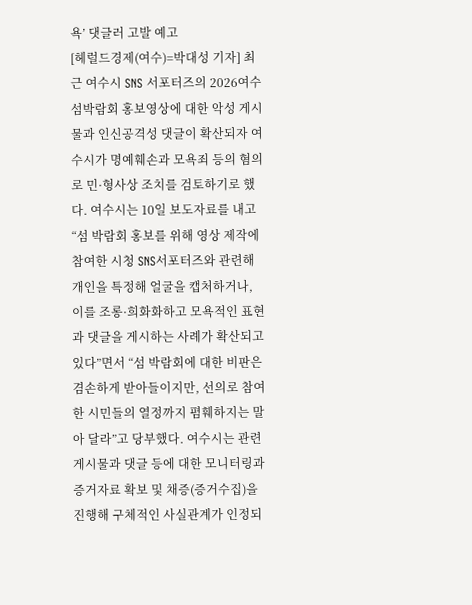욕’ 댓글러 고발 예고
[헤럴드경제(여수)=박대성 기자] 최근 여수시 SNS 서포터즈의 2026여수섬박람회 홍보영상에 대한 악성 게시물과 인신공격성 댓글이 확산되자 여수시가 명예훼손과 모욕죄 등의 혐의로 민·형사상 조치를 검토하기로 했다. 여수시는 10일 보도자료를 내고 “섬 박람회 홍보를 위해 영상 제작에 참여한 시청 SNS서포터즈와 관련해 개인을 특정해 얼굴을 캡처하거나, 이를 조롱·희화화하고 모욕적인 표현과 댓글을 게시하는 사례가 확산되고 있다”면서 “섬 박람회에 대한 비판은 겸손하게 받아들이지만, 선의로 참여한 시민들의 열정까지 폄훼하지는 말아 달라”고 당부했다. 여수시는 관련 게시물과 댓글 등에 대한 모니터링과 증거자료 확보 및 채증(증거수집)을 진행해 구체적인 사실관계가 인정되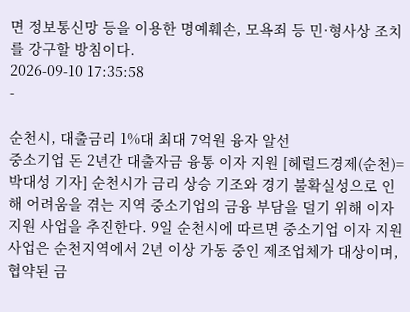면 정보통신망 등을 이용한 명예훼손, 모욕죄 등 민·형사상 조치를 강구할 방침이다.
2026-09-10 17:35:58
-

순천시, 대출금리 1%대 최대 7억원 융자 알선
중소기업 돈 2년간 대출자금 융통 이자 지원 [헤럴드경제(순천)=박대성 기자] 순천시가 금리 상승 기조와 경기 불확실성으로 인해 어려움을 겪는 지역 중소기업의 금융 부담을 덜기 위해 이자 지원 사업을 추진한다. 9일 순천시에 따르면 중소기업 이자 지원사업은 순천지역에서 2년 이상 가동 중인 제조업체가 대상이며, 협약된 금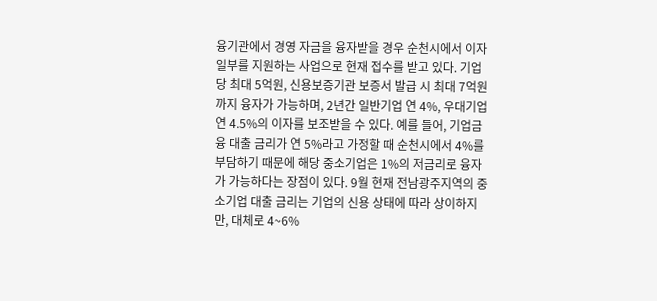융기관에서 경영 자금을 융자받을 경우 순천시에서 이자 일부를 지원하는 사업으로 현재 접수를 받고 있다. 기업당 최대 5억원, 신용보증기관 보증서 발급 시 최대 7억원까지 융자가 가능하며, 2년간 일반기업 연 4%, 우대기업 연 4.5%의 이자를 보조받을 수 있다. 예를 들어, 기업금융 대출 금리가 연 5%라고 가정할 때 순천시에서 4%를 부담하기 때문에 해당 중소기업은 1%의 저금리로 융자가 가능하다는 장점이 있다. 9월 현재 전남광주지역의 중소기업 대출 금리는 기업의 신용 상태에 따라 상이하지만, 대체로 4~6%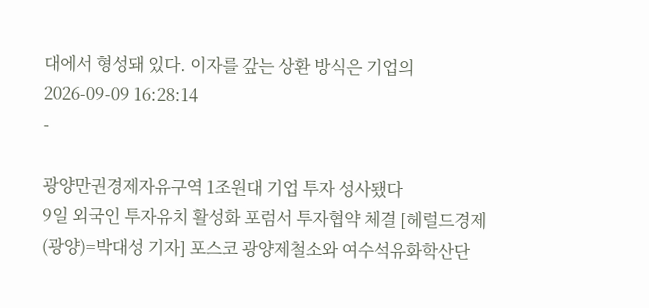대에서 형성돼 있다. 이자를 갚는 상환 방식은 기업의
2026-09-09 16:28:14
-

광양만권경제자유구역 1조원대 기업 투자 성사됐다
9일 외국인 투자유치 활성화 포럼서 투자협약 체결 [헤럴드경제(광양)=박대성 기자] 포스코 광양제철소와 여수석유화학산단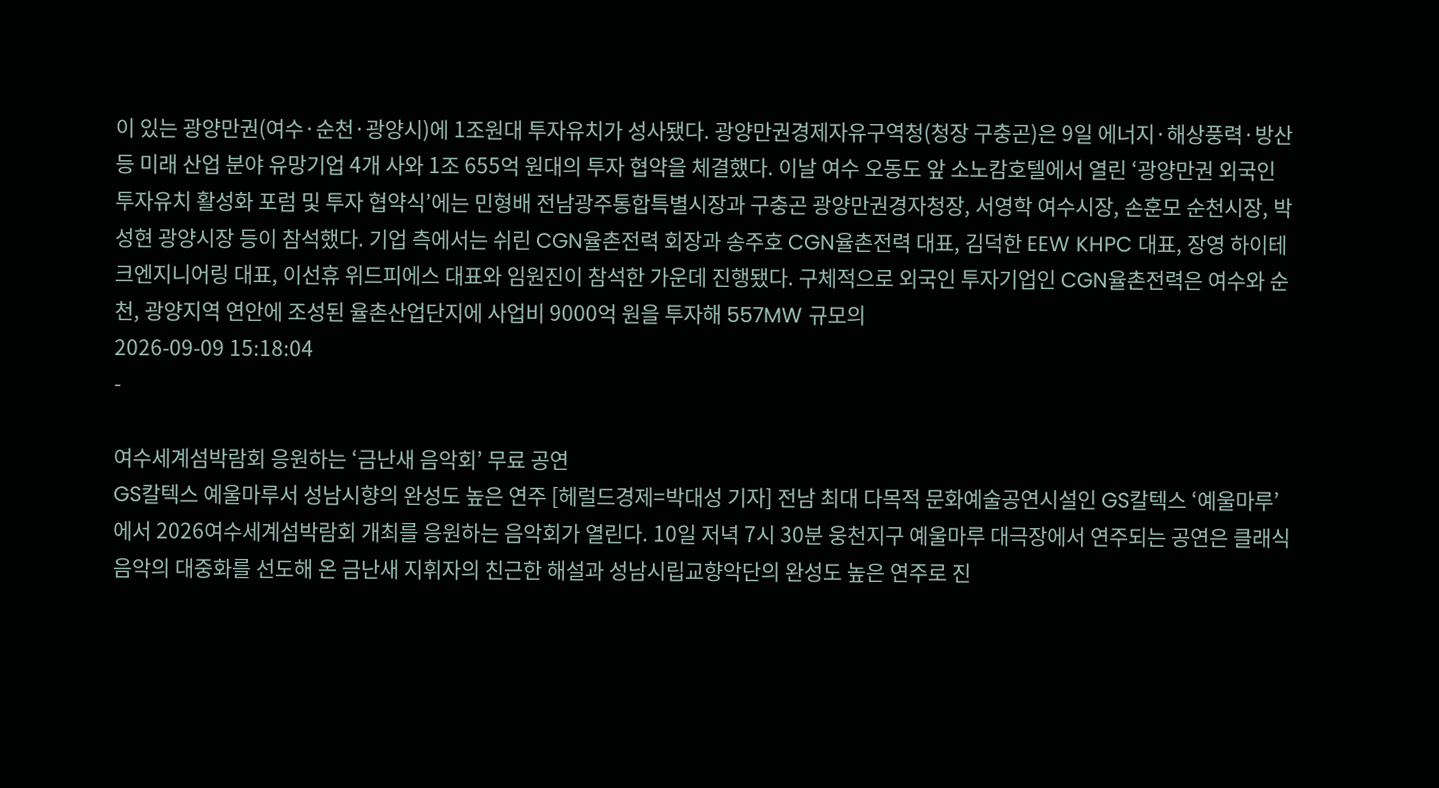이 있는 광양만권(여수·순천·광양시)에 1조원대 투자유치가 성사됐다. 광양만권경제자유구역청(청장 구충곤)은 9일 에너지·해상풍력·방산 등 미래 산업 분야 유망기업 4개 사와 1조 655억 원대의 투자 협약을 체결했다. 이날 여수 오동도 앞 소노캄호텔에서 열린 ‘광양만권 외국인 투자유치 활성화 포럼 및 투자 협약식’에는 민형배 전남광주통합특별시장과 구충곤 광양만권경자청장, 서영학 여수시장, 손훈모 순천시장, 박성현 광양시장 등이 참석했다. 기업 측에서는 쉬린 CGN율촌전력 회장과 송주호 CGN율촌전력 대표, 김덕한 EEW KHPC 대표, 장영 하이테크엔지니어링 대표, 이선휴 위드피에스 대표와 임원진이 참석한 가운데 진행됐다. 구체적으로 외국인 투자기업인 CGN율촌전력은 여수와 순천, 광양지역 연안에 조성된 율촌산업단지에 사업비 9000억 원을 투자해 557MW 규모의
2026-09-09 15:18:04
-

여수세계섬박람회 응원하는 ‘금난새 음악회’ 무료 공연
GS칼텍스 예울마루서 성남시향의 완성도 높은 연주 [헤럴드경제=박대성 기자] 전남 최대 다목적 문화예술공연시설인 GS칼텍스 ‘예울마루’에서 2026여수세계섬박람회 개최를 응원하는 음악회가 열린다. 10일 저녁 7시 30분 웅천지구 예울마루 대극장에서 연주되는 공연은 클래식 음악의 대중화를 선도해 온 금난새 지휘자의 친근한 해설과 성남시립교향악단의 완성도 높은 연주로 진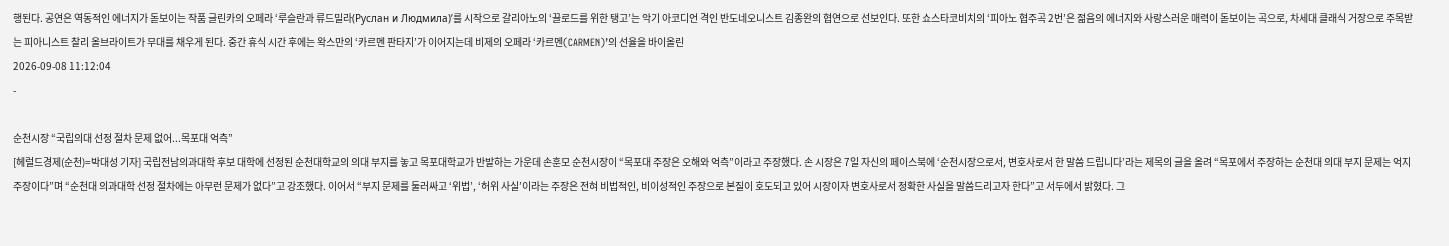행된다. 공연은 역동적인 에너지가 돋보이는 작품 글린카의 오페라 ‘루슬란과 류드밀라(Руслан и Людмила)’를 시작으로 갈리아노의 ‘끌로드를 위한 탱고’는 악기 아코디언 격인 반도네오니스트 김종완의 협연으로 선보인다. 또한 쇼스타코비치의 ‘피아노 협주곡 2번’은 젊음의 에너지와 사랑스러운 매력이 돋보이는 곡으로, 차세대 클래식 거장으로 주목받는 피아니스트 찰리 올브라이트가 무대를 채우게 된다. 중간 휴식 시간 후에는 왁스만의 ‘카르멘 판타지’가 이어지는데 비제의 오페라 ‘카르멘(CARMEN)’의 선율을 바이올린
2026-09-08 11:12:04
-

순천시장 “국립의대 선정 절차 문제 없어...목포대 억측”
[헤럴드경제(순천)=박대성 기자] 국립전남의과대학 후보 대학에 선정된 순천대학교의 의대 부지를 놓고 목포대학교가 반발하는 가운데 손훈모 순천시장이 “목포대 주장은 오해와 억측”이라고 주장했다. 손 시장은 7일 자신의 페이스북에 ‘순천시장으로서, 변호사로서 한 말씀 드립니다’라는 제목의 글을 올려 “목포에서 주장하는 순천대 의대 부지 문제는 억지 주장이다”며 “순천대 의과대학 선정 절차에는 아무런 문제가 없다”고 강조했다. 이어서 “부지 문제를 둘러싸고 ‘위법’, ‘허위 사실’이라는 주장은 전혀 비법적인, 비이성적인 주장으로 본질이 호도되고 있어 시장이자 변호사로서 정확한 사실을 말씀드리고자 한다”고 서두에서 밝혔다. 그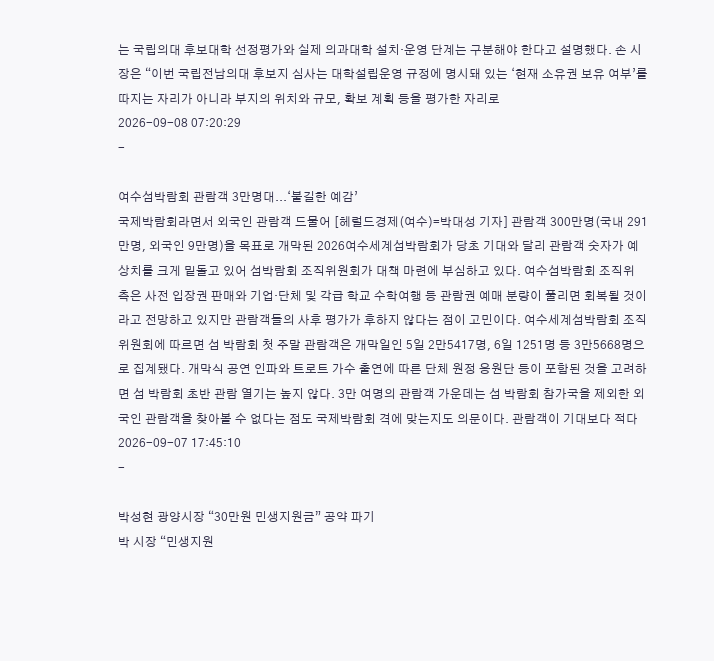는 국립의대 후보대학 선정평가와 실제 의과대학 설치·운영 단계는 구분해야 한다고 설명했다. 손 시장은 “이번 국립전남의대 후보지 심사는 대학설립운영 규정에 명시돼 있는 ‘현재 소유권 보유 여부’를 따지는 자리가 아니라 부지의 위치와 규모, 확보 계획 등을 평가한 자리로
2026-09-08 07:20:29
-

여수섬박람회 관람객 3만명대...‘불길한 예감’
국제박람회라면서 외국인 관람객 드물어 [헤럴드경제(여수)=박대성 기자] 관람객 300만명(국내 291만명, 외국인 9만명)을 목표로 개막된 2026여수세계섬박람회가 당초 기대와 달리 관람객 숫자가 예상치를 크게 밑돌고 있어 섬박람회 조직위원회가 대책 마련에 부심하고 있다. 여수섬박람회 조직위 측은 사전 입장권 판매와 기업·단체 및 각급 학교 수학여행 등 관람권 예매 분량이 풀리면 회복될 것이라고 전망하고 있지만 관람객들의 사후 평가가 후하지 않다는 점이 고민이다. 여수세계섬박람회 조직위원회에 따르면 섬 박람회 첫 주말 관람객은 개막일인 5일 2만5417명, 6일 1251명 등 3만5668명으로 집계됐다. 개막식 공연 인파와 트로트 가수 출연에 따른 단체 원정 응원단 등이 포함된 것을 고려하면 섬 박람회 초반 관람 열기는 높지 않다. 3만 여명의 관람객 가운데는 섬 박람회 참가국을 제외한 외국인 관람객을 찾아볼 수 없다는 점도 국제박람회 격에 맞는지도 의문이다. 관람객이 기대보다 적다
2026-09-07 17:45:10
-

박성현 광양시장 “30만원 민생지원금” 공약 파기
박 시장 “민생지원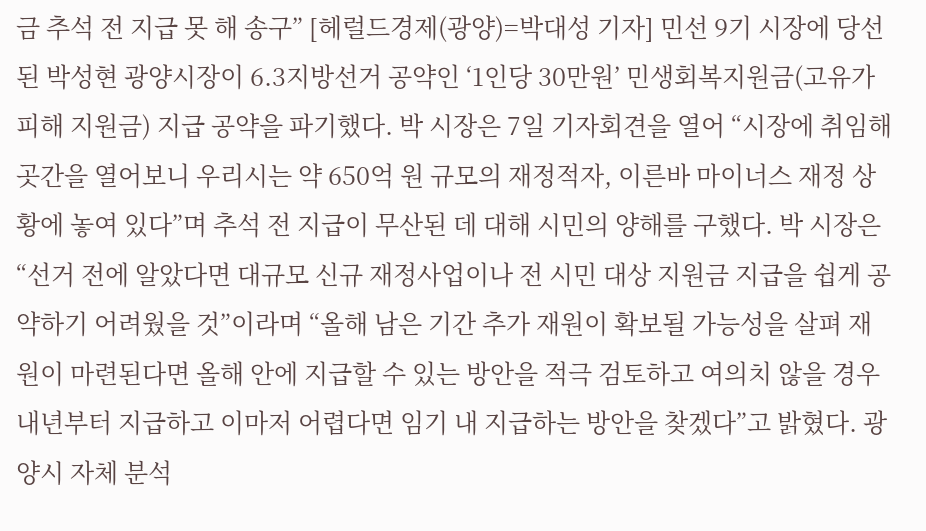금 추석 전 지급 못 해 송구” [헤럴드경제(광양)=박대성 기자] 민선 9기 시장에 당선된 박성현 광양시장이 6.3지방선거 공약인 ‘1인당 30만원’ 민생회복지원금(고유가 피해 지원금) 지급 공약을 파기했다. 박 시장은 7일 기자회견을 열어 “시장에 취임해 곳간을 열어보니 우리시는 약 650억 원 규모의 재정적자, 이른바 마이너스 재정 상황에 놓여 있다”며 추석 전 지급이 무산된 데 대해 시민의 양해를 구했다. 박 시장은 “선거 전에 알았다면 대규모 신규 재정사업이나 전 시민 대상 지원금 지급을 쉽게 공약하기 어려웠을 것”이라며 “올해 남은 기간 추가 재원이 확보될 가능성을 살펴 재원이 마련된다면 올해 안에 지급할 수 있는 방안을 적극 검토하고 여의치 않을 경우 내년부터 지급하고 이마저 어렵다면 임기 내 지급하는 방안을 찾겠다”고 밝혔다. 광양시 자체 분석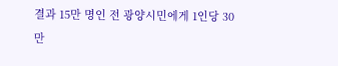결과 15만 명인 전 광양시민에게 1인당 30만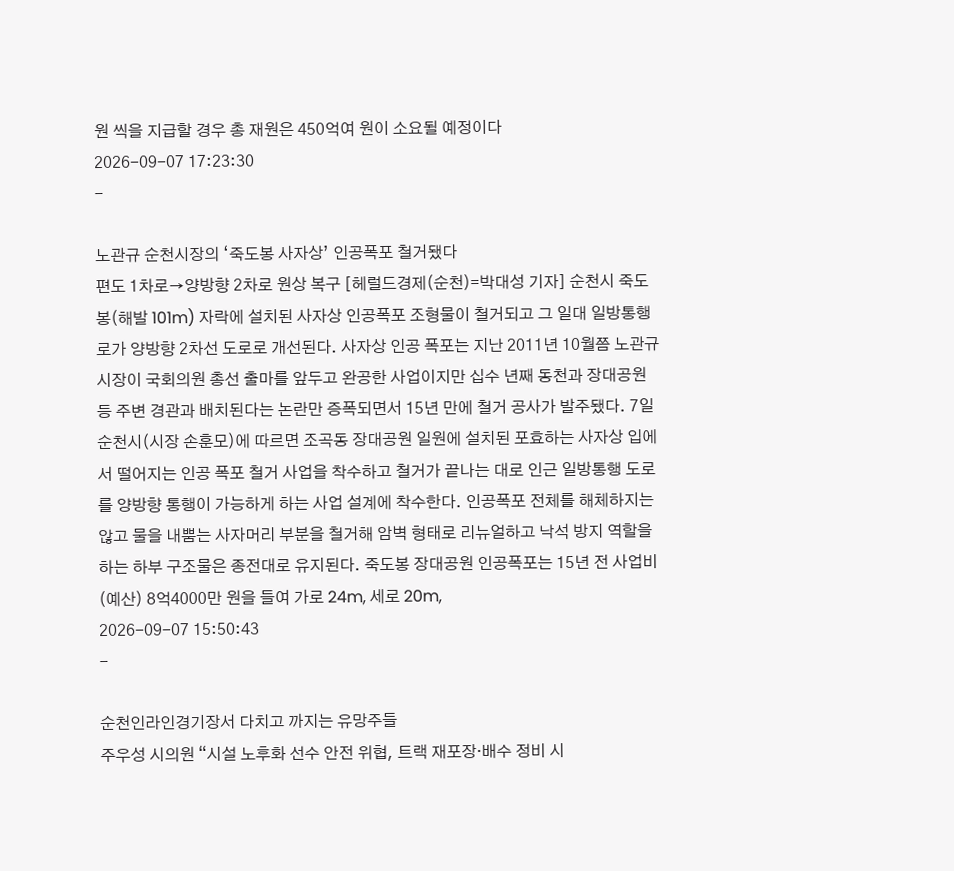원 씩을 지급할 경우 총 재원은 450억여 원이 소요될 예정이다
2026-09-07 17:23:30
-

노관규 순천시장의 ‘죽도봉 사자상’ 인공폭포 철거됐다
편도 1차로→양방향 2차로 원상 복구 [헤럴드경제(순천)=박대성 기자] 순천시 죽도봉(해발 101m) 자락에 설치된 사자상 인공폭포 조형물이 철거되고 그 일대 일방통행로가 양방향 2차선 도로로 개선된다. 사자상 인공 폭포는 지난 2011년 10월쯤 노관규 시장이 국회의원 총선 출마를 앞두고 완공한 사업이지만 십수 년째 동천과 장대공원 등 주변 경관과 배치된다는 논란만 증폭되면서 15년 만에 철거 공사가 발주됐다. 7일 순천시(시장 손훈모)에 따르면 조곡동 장대공원 일원에 설치된 포효하는 사자상 입에서 떨어지는 인공 폭포 철거 사업을 착수하고 철거가 끝나는 대로 인근 일방통행 도로를 양방향 통행이 가능하게 하는 사업 설계에 착수한다. 인공폭포 전체를 해체하지는 않고 물을 내뿜는 사자머리 부분을 철거해 암벽 형태로 리뉴얼하고 낙석 방지 역할을 하는 하부 구조물은 종전대로 유지된다. 죽도봉 장대공원 인공폭포는 15년 전 사업비(예산) 8억4000만 원을 들여 가로 24m, 세로 20m,
2026-09-07 15:50:43
-

순천인라인경기장서 다치고 까지는 유망주들
주우성 시의원 “시설 노후화 선수 안전 위협, 트랙 재포장·배수 정비 시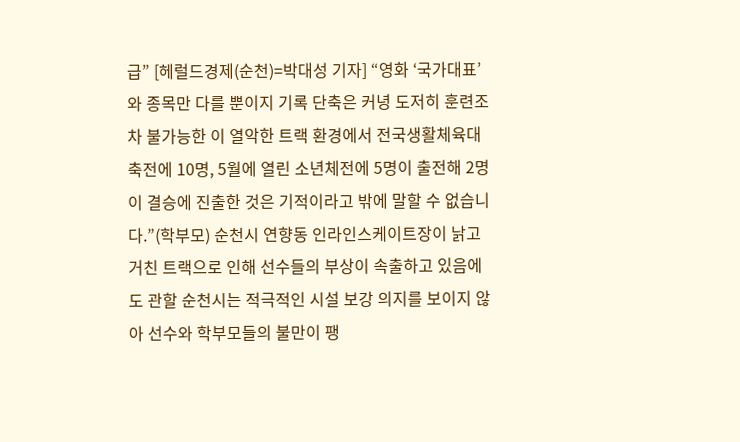급” [헤럴드경제(순천)=박대성 기자] “영화 ‘국가대표’와 종목만 다를 뿐이지 기록 단축은 커녕 도저히 훈련조차 불가능한 이 열악한 트랙 환경에서 전국생활체육대축전에 10명, 5월에 열린 소년체전에 5명이 출전해 2명이 결승에 진출한 것은 기적이라고 밖에 말할 수 없습니다.”(학부모) 순천시 연향동 인라인스케이트장이 낡고 거친 트랙으로 인해 선수들의 부상이 속출하고 있음에도 관할 순천시는 적극적인 시설 보강 의지를 보이지 않아 선수와 학부모들의 불만이 팽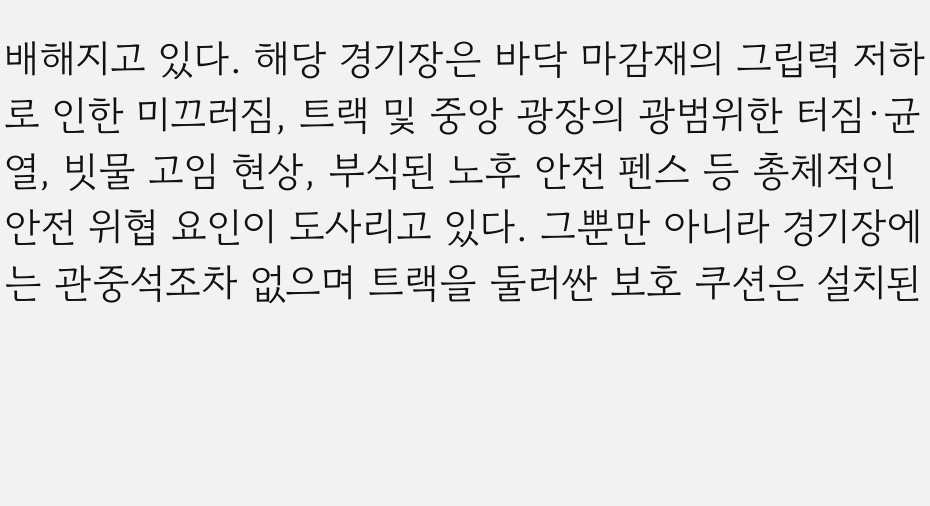배해지고 있다. 해당 경기장은 바닥 마감재의 그립력 저하로 인한 미끄러짐, 트랙 및 중앙 광장의 광범위한 터짐·균열, 빗물 고임 현상, 부식된 노후 안전 펜스 등 총체적인 안전 위협 요인이 도사리고 있다. 그뿐만 아니라 경기장에는 관중석조차 없으며 트랙을 둘러싼 보호 쿠션은 설치된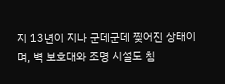지 13년이 지나 군데군데 찢어진 상태이며, 벽 보호대와 조명 시설도 침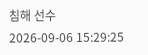침해 선수
2026-09-06 15:29:25